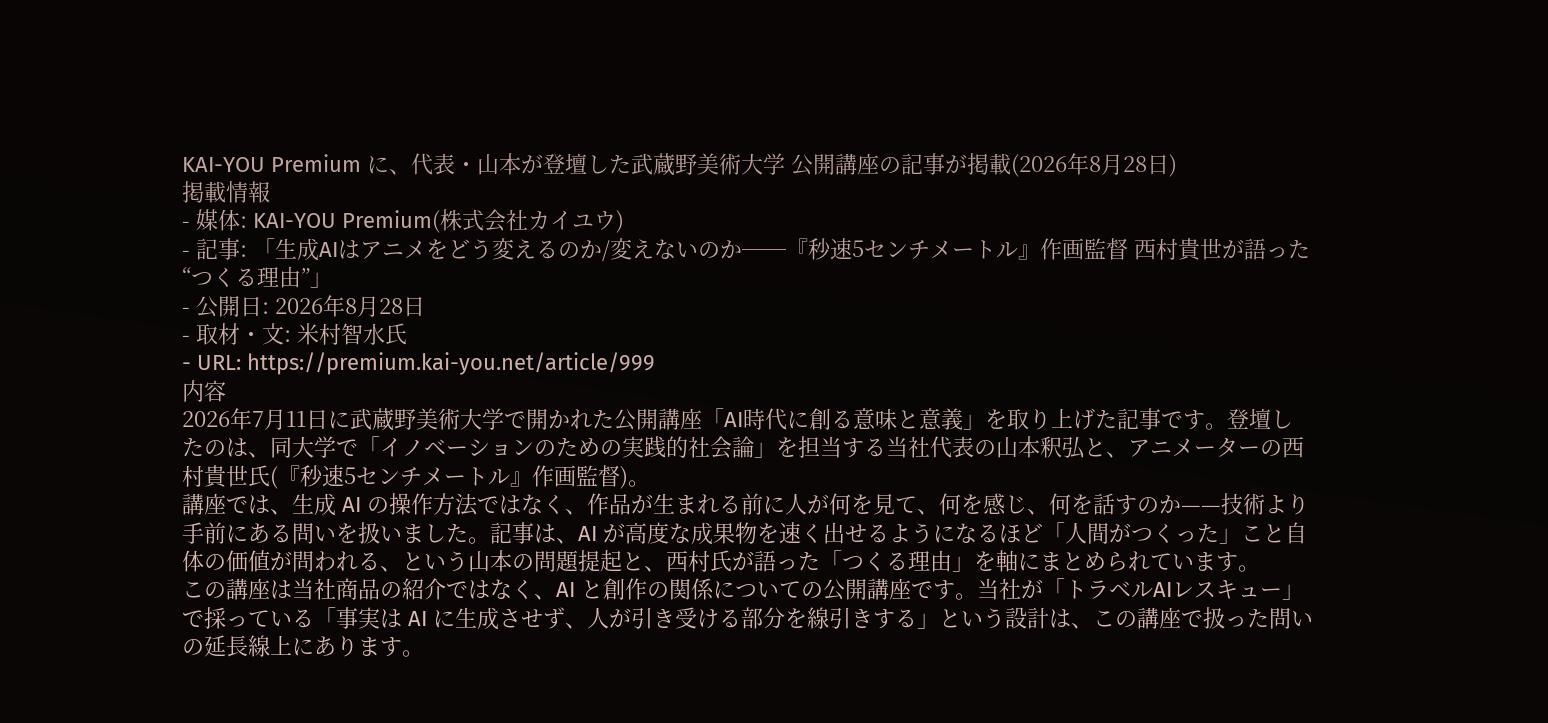KAI-YOU Premium に、代表・山本が登壇した武蔵野美術大学 公開講座の記事が掲載(2026年8月28日)
掲載情報
- 媒体: KAI-YOU Premium(株式会社カイユウ)
- 記事: 「生成AIはアニメをどう変えるのか/変えないのか──『秒速5センチメートル』作画監督 西村貴世が語った“つくる理由”」
- 公開日: 2026年8月28日
- 取材・文: 米村智水氏
- URL: https://premium.kai-you.net/article/999
内容
2026年7月11日に武蔵野美術大学で開かれた公開講座「AI時代に創る意味と意義」を取り上げた記事です。登壇したのは、同大学で「イノベーションのための実践的社会論」を担当する当社代表の山本釈弘と、アニメーターの西村貴世氏(『秒速5センチメートル』作画監督)。
講座では、生成 AI の操作方法ではなく、作品が生まれる前に人が何を見て、何を感じ、何を話すのか——技術より手前にある問いを扱いました。記事は、AI が高度な成果物を速く出せるようになるほど「人間がつくった」こと自体の価値が問われる、という山本の問題提起と、西村氏が語った「つくる理由」を軸にまとめられています。
この講座は当社商品の紹介ではなく、AI と創作の関係についての公開講座です。当社が「トラベルAIレスキュー」で採っている「事実は AI に生成させず、人が引き受ける部分を線引きする」という設計は、この講座で扱った問いの延長線上にあります。